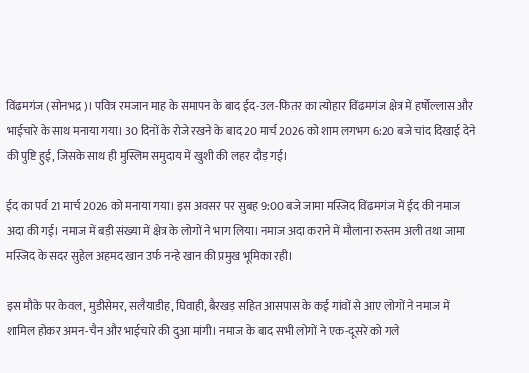विंढमगंज (सोनभद्र)। पवित्र रमजान माह के समापन के बाद ईद-उल-फितर का त्योहार विंढमगंज क्षेत्र में हर्षोल्लास और भाईचारे के साथ मनाया गया। 30 दिनों के रोजे रखने के बाद 20 मार्च 2026 को शाम लगभग 6:20 बजे चांद दिखाई देने की पुष्टि हुई, जिसके साथ ही मुस्लिम समुदाय में खुशी की लहर दौड़ गई।

ईद का पर्व 21 मार्च 2026 को मनाया गया। इस अवसर पर सुबह 9:00 बजे जामा मस्जिद विंढमगंज में ईद की नमाज अदा की गई। नमाज में बड़ी संख्या में क्षेत्र के लोगों ने भाग लिया। नमाज अदा कराने में मौलाना रुस्तम अली तथा जामा मस्जिद के सदर सुहेल अहमद खान उर्फ नन्हे खान की प्रमुख भूमिका रही।

इस मौके पर केवल, मुडीसेमर, सलैयाडीह, घिवाही, बैरखड़ सहित आसपास के कई गांवों से आए लोगों ने नमाज में शामिल होकर अमन-चैन और भाईचारे की दुआ मांगी। नमाज के बाद सभी लोगों ने एक-दूसरे को गले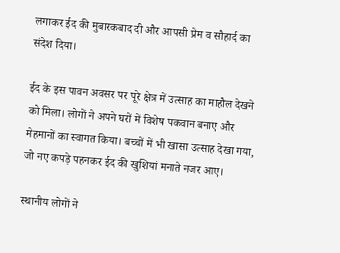लगाकर ईद की मुबारकबाद दी और आपसी प्रेम व सौहार्द का संदेश दिया।

ईद के इस पावन अवसर पर पूरे क्षेत्र में उत्साह का माहौल देखने को मिला। लोगों ने अपने घरों में विशेष पकवान बनाए और मेहमानों का स्वागत किया। बच्चों में भी खासा उत्साह देखा गया, जो नए कपड़े पहनकर ईद की खुशियां मनाते नजर आए।

स्थानीय लोगों ने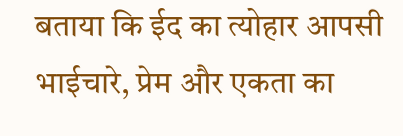बताया कि ईद का त्योहार आपसी भाईचारे, प्रेम और एकता का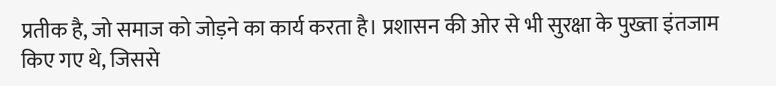प्रतीक है, जो समाज को जोड़ने का कार्य करता है। प्रशासन की ओर से भी सुरक्षा के पुख्ता इंतजाम किए गए थे, जिससे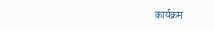कार्यक्रम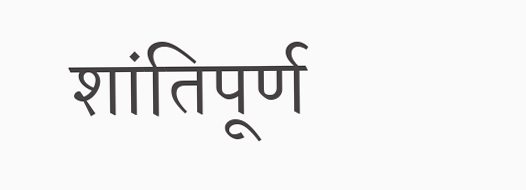शांतिपूर्ण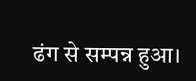ढंग से सम्पन्न हुआ।